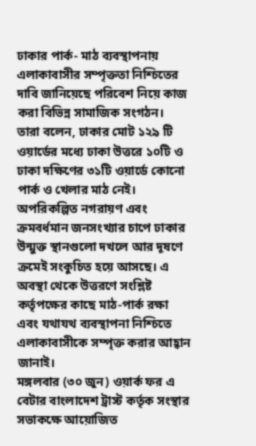ঢাকার পার্ক- মাঠ ব্যবস্থাপনায় এলাকাবাসীর সম্পৃক্ততা নিশ্চিতের দাবি জানিয়েছে পরিবেশ নিয়ে কাজ করা বিভিন্ন সামাজিক সংগঠন।
তারা বলেন, ঢাকার মোট ১২৯ টি ওয়ার্ডের মধ্যে ঢাকা উত্তরে ১০টি ও ঢাকা দক্ষিণের ৩১টি ওয়ার্ডে কোনো পার্ক ও খেলার মাঠ নেই। অপরিকল্পিত নগরায়ণ এবং ক্রমবর্ধমান জনসংখ্যার চাপে ঢাকার উন্মুক্ত স্থানগুলো দখলে আর দূষণে ক্রমেই সংকুচিত হয়ে আসছে। এ অবস্থা থেকে উত্তরণে সংশ্লিষ্ট কর্তৃপক্ষের কাছে মাঠ-পার্ক রক্ষা এবং যথাযথ ব্যবস্থাপনা নিশ্চিতে এলাকাবাসীকে সম্পৃক্ত করার আহ্বান জানাই।
মঙ্গলবার (৩০ জুন) ওয়ার্ক ফর এ বেটার বাংলাদেশ ট্রাস্ট কর্তৃক সংস্থার সভাকক্ষে আয়োজিত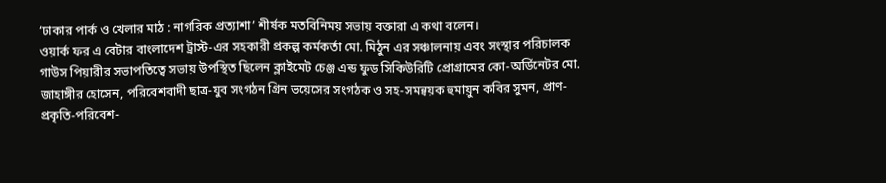‘ঢাকার পার্ক ও খেলার মাঠ : নাগরিক প্রত্যাশা’ শীর্ষক মতবিনিময় সভায় বক্তারা এ কথা বলেন।
ওয়ার্ক ফর এ বেটার বাংলাদেশ ট্রাস্ট-এর সহকারী প্রকল্প কর্মকর্তা মো. মিঠুন এর সঞ্চালনায় এবং সংস্থার পরিচালক গাউস পিয়ারীর সভাপতিত্বে সভায় উপস্থিত ছিলেন ক্লাইমেট চেঞ্জ এন্ড ফুড সিকিউরিটি প্রোগ্রামের কো-অর্ডিনেটর মো. জাহাঙ্গীর হোসেন, পরিবেশবাদী ছাত্র-যুব সংগঠন গ্রিন ভয়েসের সংগঠক ও সহ-সমন্বয়ক হুমায়ুন কবির সুমন, প্রাণ-প্রকৃতি-পরিবেশ-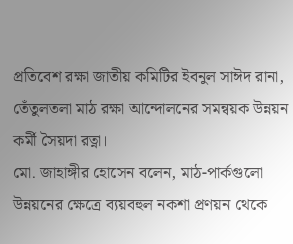প্রতিবেশ রক্ষা জাতীয় কমিটির ইবনুল সাঈদ রানা, তেঁতুলতলা মাঠ রক্ষা আন্দোলনের সমন্বয়ক উন্নয়ন কর্মী সৈয়দা রত্না।
মো. জাহাঙ্গীর হোসেন বলেন, মাঠ-পার্কগুলো উন্নয়নের ক্ষেত্রে ব্যয়বহুল নকশা প্রণয়ন থেকে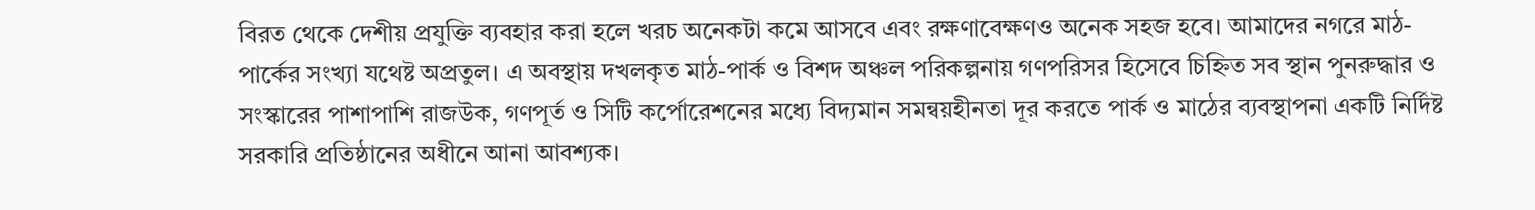বিরত থেকে দেশীয় প্রযুক্তি ব্যবহার করা হলে খরচ অনেকটা কমে আসবে এবং রক্ষণাবেক্ষণও অনেক সহজ হবে। আমাদের নগরে মাঠ-পার্কের সংখ্যা যথেষ্ট অপ্রতুল। এ অবস্থায় দখলকৃত মাঠ-পার্ক ও বিশদ অঞ্চল পরিকল্পনায় গণপরিসর হিসেবে চিহ্নিত সব স্থান পুনরুদ্ধার ও সংস্কারের পাশাপাশি রাজউক, গণপূর্ত ও সিটি কর্পোরেশনের মধ্যে বিদ্যমান সমন্বয়হীনতা দূর করতে পার্ক ও মাঠের ব্যবস্থাপনা একটি নির্দিষ্ট সরকারি প্রতিষ্ঠানের অধীনে আনা আবশ্যক।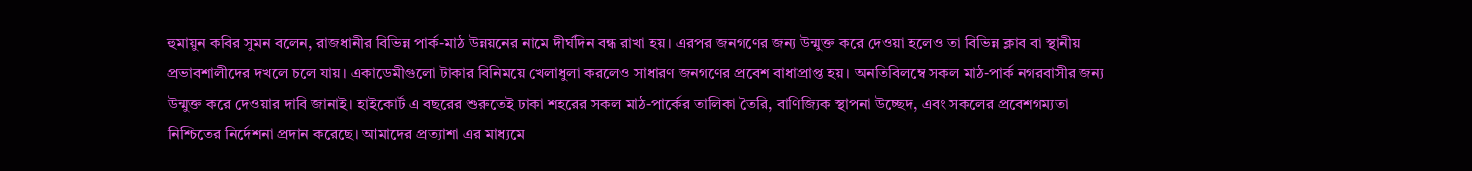হুমায়ুন কবির সুমন বলেন, রাজধানীর বিভিন্ন পার্ক-মাঠ উন্নয়নের নামে দীর্ঘদিন বন্ধ রাখা হয়। এরপর জনগণের জন্য উন্মুক্ত করে দেওয়া হলেও তা বিভিন্ন ক্লাব বা স্থানীয় প্রভাবশালীদের দখলে চলে যায়। একাডেমীগুলো টাকার বিনিময়ে খেলাধুলা করলেও সাধারণ জনগণের প্রবেশ বাধাপ্রাপ্ত হয়। অনতিবিলম্বে সকল মাঠ-পার্ক নগরবাসীর জন্য উন্মুক্ত করে দেওয়ার দাবি জানাই। হাইকোর্ট এ বছরের শুরুতেই ঢাকা শহরের সকল মাঠ-পার্কের তালিকা তৈরি, বাণিজ্যিক স্থাপনা উচ্ছেদ, এবং সকলের প্রবেশগম্যতা নিশ্চিতের নির্দেশনা প্রদান করেছে। আমাদের প্রত্যাশা এর মাধ্যমে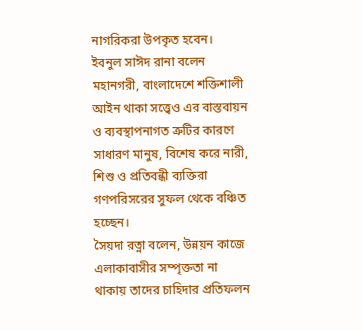নাগরিকরা উপকৃত হবেন।
ইবনুল সাঈদ রানা বলেন মহানগরী, বাংলাদেশে শক্তিশালী আইন থাকা সত্ত্বেও এর বাস্তবায়ন ও ব্যবস্থাপনাগত ত্রুটির কারণে সাধারণ মানুষ, বিশেষ করে নারী, শিশু ও প্রতিবন্ধী ব্যক্তিরা গণপরিসরের সুফল থেকে বঞ্চিত হচ্ছেন।
সৈয়দা রত্না বলেন, উন্নয়ন কাজে এলাকাবাসীর সম্পৃক্ততা না থাকায় তাদের চাহিদার প্রতিফলন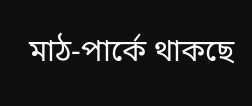মাঠ-পার্কে থাকছে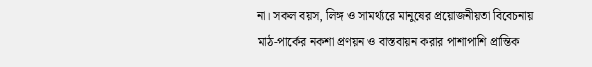না। সকল বয়স, লিঙ্গ ও সামর্থ্যরে মানুষের প্রয়োজনীয়তা বিবেচনায় মাঠ-পার্কের নকশা প্রণয়ন ও বাস্তবায়ন করার পাশাপাশি প্রান্তিক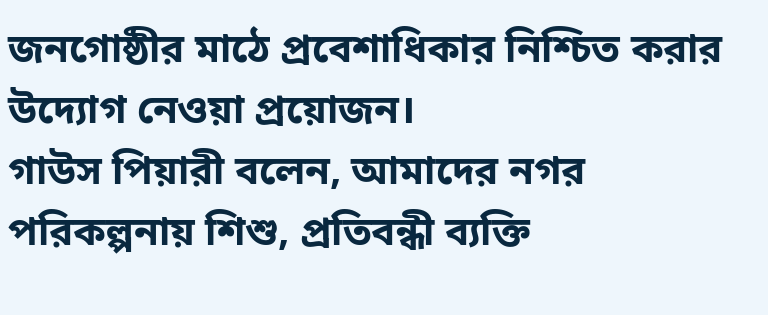জনগোষ্ঠীর মাঠে প্রবেশাধিকার নিশ্চিত করার উদ্যোগ নেওয়া প্রয়োজন।
গাউস পিয়ারী বলেন, আমাদের নগর পরিকল্পনায় শিশু, প্রতিবন্ধী ব্যক্তি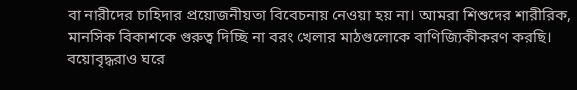বা নারীদের চাহিদার প্রয়োজনীয়তা বিবেচনায় নেওয়া হয় না। আমরা শিশুদের শারীরিক, মানসিক বিকাশকে গুরুত্ব দিচ্ছি না বরং খেলার মাঠগুলোকে বাণিজ্যিকীকরণ করছি। বয়োবৃদ্ধরাও ঘরে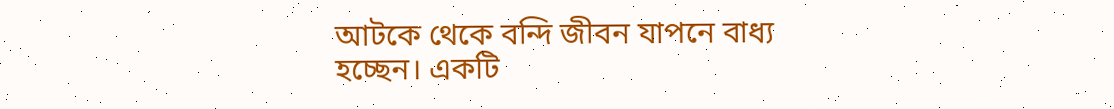আটকে থেকে বন্দি জীবন যাপনে বাধ্য হচ্ছেন। একটি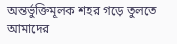অন্তর্ভুক্তিমূলক শহর গড়ে তুলতে আমাদের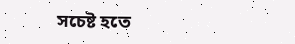সচেষ্ট হতে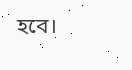হবে।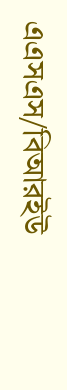এএসএস/বিআরইউ